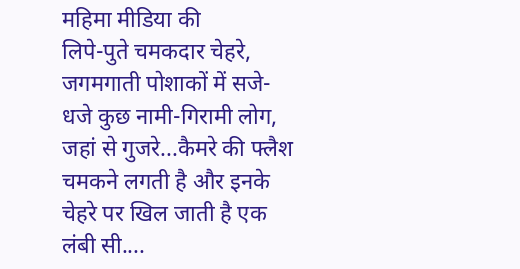महिमा मीडिया की
लिपे-पुते चमकदार चेहरे, जगमगाती पोशाकों में सजे- धजे कुछ नामी-गिरामी लोग, जहां से गुजरे...कैमरे की फ्लैश चमकने लगती है और इनके चेहरे पर खिल जाती है एक लंबी सी....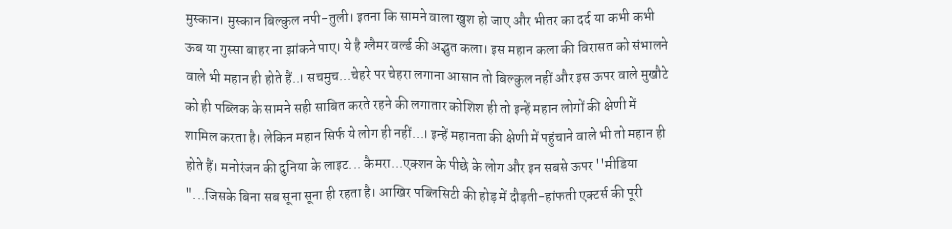मुस्कान। मुस्कान बिल्कुल नपी-तुली। इतना कि सामने वाला खुश हो जाए और भीतर का दर्द या कभी कभी ऊब या गुस्सा बाहर ना झांकने पाए। ये है ग्लैमर वर्ल्ड की अद्भुत कला। इस महान कला की विरासत को संभालने वाले भी महान ही होते हैं..। सचमुच...चेहरे पर चेहरा लगाना आसान तो बिल्कुल नहीं और इस ऊपर वाले मुखौटे को ही पब्लिक के सामने सही साबित करते रहने की लगातार कोशिश ही तो इन्हें महान लोगों की क्षेणी में शामिल करता है। लेकिन महान सिर्फ ये लोग ही नहीं...। इन्हें महानता की क्षेणी में पहुंचाने वाले भी तो महान ही होते हैं। मनोरंजन की दुनिया के लाइट... कैमरा...एक्शन के पीछे के लोग और इन सबसे ऊपर ''मीडिया "...जिसके बिना सब सूना सूना ही रहता है। आखिर पब्लिसिटी की होड़ में दौड़ती-हांफती एक्टर्स की पूरी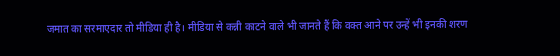जमात का सरमाएदार तो मीडिया ही है। मीडिया से कन्नी काटने वाले भी जानते हैं कि वक्त आने पर उन्हें भी इनकी शरण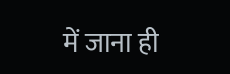में जाना ही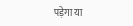पड़ेगा या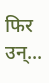फिर उन्...